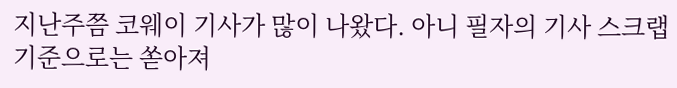지난주쯤 코웨이 기사가 많이 나왔다. 아니 필자의 기사 스크랩 기준으로는 쏟아져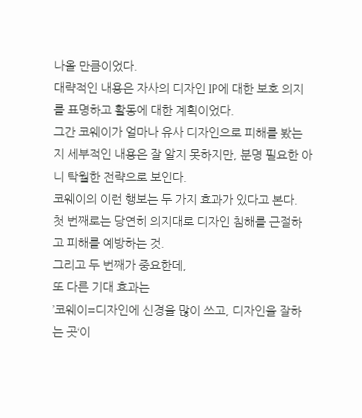나올 만큼이었다.
대략적인 내용은 자사의 디자인 IP에 대한 보호 의지를 표명하고 활동에 대한 계획이었다.
그간 코웨이가 얼마나 유사 디자인으로 피해를 봤는지 세부적인 내용은 잘 알지 못하지만, 분명 필요한 아니 탁월한 전략으로 보인다.
코웨이의 이런 행보는 두 가지 효과가 있다고 본다.
첫 번째로는 당연히 의지대로 디자인 침해를 근절하고 피해를 예방하는 것.
그리고 두 번째가 중요한데,
또 다른 기대 효과는
’코웨이=디자인에 신경을 많이 쓰고, 디자인을 잘하는 곳‘이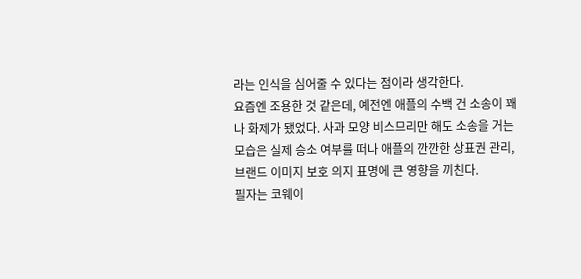라는 인식을 심어줄 수 있다는 점이라 생각한다.
요즘엔 조용한 것 같은데, 예전엔 애플의 수백 건 소송이 꽤나 화제가 됐었다. 사과 모양 비스므리만 해도 소송을 거는 모습은 실제 승소 여부를 떠나 애플의 깐깐한 상표권 관리, 브랜드 이미지 보호 의지 표명에 큰 영향을 끼친다.
필자는 코웨이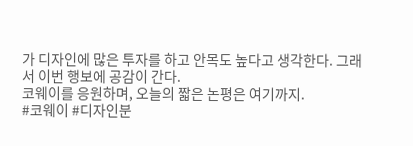가 디자인에 많은 투자를 하고 안목도 높다고 생각한다. 그래서 이번 행보에 공감이 간다.
코웨이를 응원하며, 오늘의 짧은 논평은 여기까지.
#코웨이 #디자인분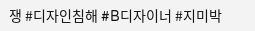쟁 #디자인침해 #B디자이너 #지미박